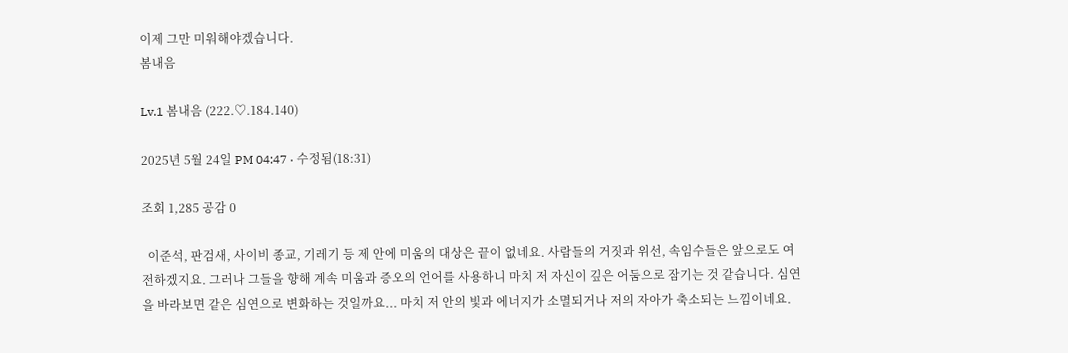이제 그만 미워해야겠습니다.
봄내음

Lv.1 봄내음 (222.♡.184.140)

2025년 5월 24일 PM 04:47 · 수정됨(18:31)

조회 1,285 공감 0

  이준석, 판검새, 사이비 종교, 기레기 등 제 안에 미움의 대상은 끝이 없네요. 사람들의 거짓과 위선, 속임수들은 앞으로도 여전하겠지요. 그러나 그들을 향해 계속 미움과 증오의 언어를 사용하니 마치 저 자신이 깊은 어둠으로 잠기는 것 같습니다. 심연을 바라보면 같은 심연으로 변화하는 것일까요... 마치 저 안의 빛과 에너지가 소멸되거나 저의 자아가 축소되는 느낌이네요.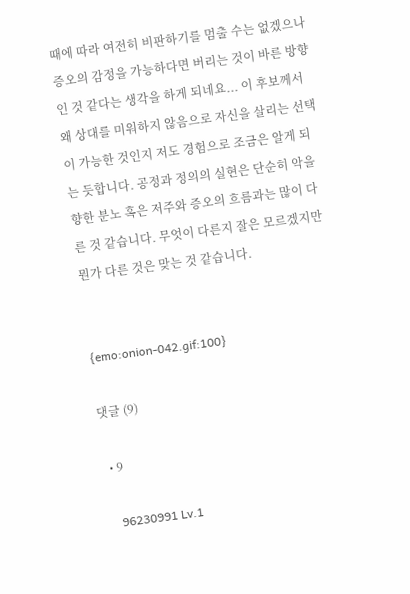때에 따라 여전히 비판하기를 멈출 수는 없겠으나 증오의 감정을 가능하다면 버리는 것이 바른 방향인 것 같다는 생각을 하게 되네요... 이 후보께서 왜 상대를 미워하지 않음으로 자신을 살리는 선택이 가능한 것인지 저도 경험으로 조금은 알게 되는 듯합니다. 공정과 정의의 실현은 단순히 악을 향한 분노 혹은 저주와 증오의 흐름과는 많이 다른 것 같습니다. 무엇이 다른지 잘은 모르겠지만 뭔가 다른 것은 맞는 것 같습니다.


{emo:onion-042.gif:100}

댓글 (9)

  • 9

    96230991 Lv.1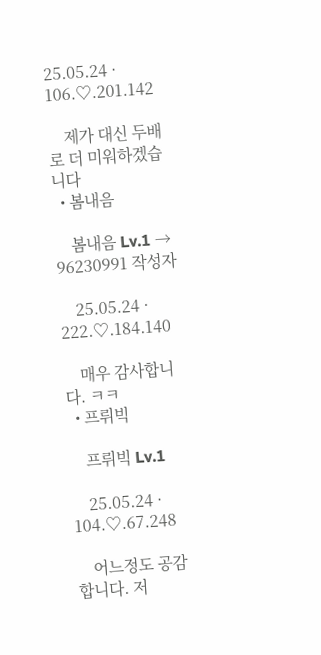25.05.24 · 106.♡.201.142

    제가 대신 두배로 더 미워하겠습니다
  • 봄내음

    봄내음 Lv.1 → 96230991 작성자

    25.05.24 · 222.♡.184.140

    매우 감사합니다. ㅋㅋ
  • 프뤼빅

    프뤼빅 Lv.1

    25.05.24 · 104.♡.67.248

    어느정도 공감합니다. 저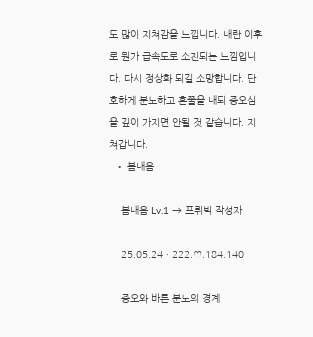도 많이 지쳐감을 느낍니다. 내란 이후로 뭔가 급속도로 소진되는 느낌입니다. 다시 정상화 되길 소망합니다. 단호하게 분노하고 혼쭐을 내되 증오심을 깊이 가지면 안될 것 같습니다. 지쳐갑니다.
  • 봄내음

    봄내음 Lv.1 → 프뤼빅 작성자

    25.05.24 · 222.♡.184.140

    증오와 바른 분노의 경계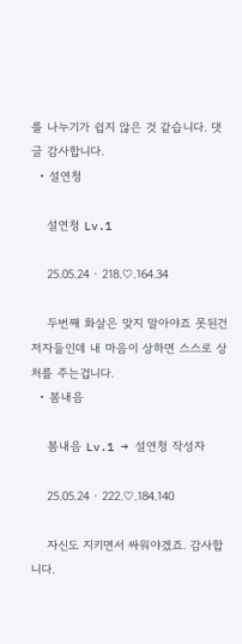를 나누기가 쉽지 않은 것 같습니다. 댓글 감사합니다.
  • 설연청

    설연청 Lv.1

    25.05.24 · 218.♡.164.34

    두번째 화살은 맞지 말아야죠 못된건 저자들인데 내 마음이 상하면 스스로 상처를 주는겁니다.
  • 봄내음

    봄내음 Lv.1 → 설연청 작성자

    25.05.24 · 222.♡.184.140

    자신도 지키면서 싸워야겠죠. 감사합니다.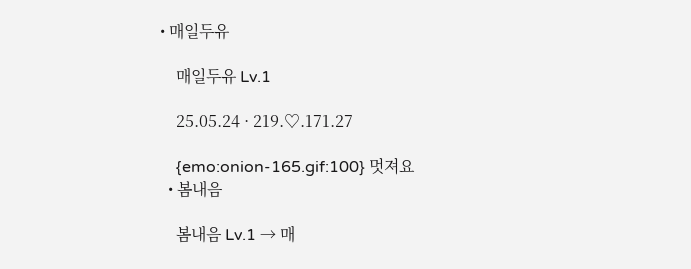• 매일두유

    매일두유 Lv.1

    25.05.24 · 219.♡.171.27

    {emo:onion-165.gif:100} 멋져요
  • 봄내음

    봄내음 Lv.1 → 매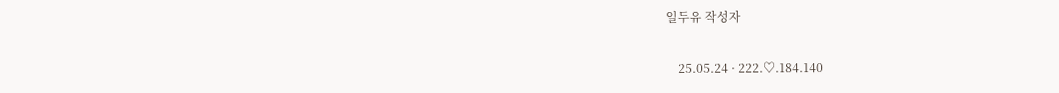일두유 작성자

    25.05.24 · 222.♡.184.140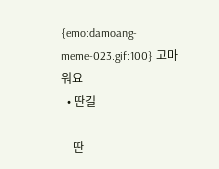{emo:damoang-meme-023.gif:100} 고마워요
  • 딴길

    딴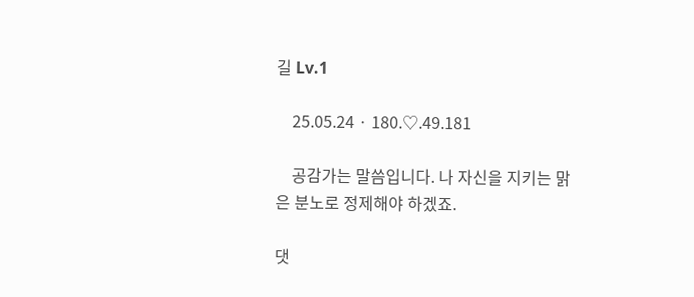길 Lv.1

    25.05.24 · 180.♡.49.181

    공감가는 말씀입니다. 나 자신을 지키는 맑은 분노로 정제해야 하겠죠.

댓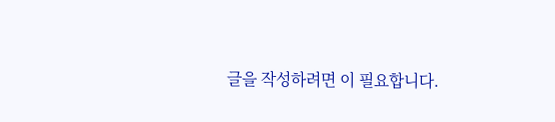글을 작성하려면 이 필요합니다.